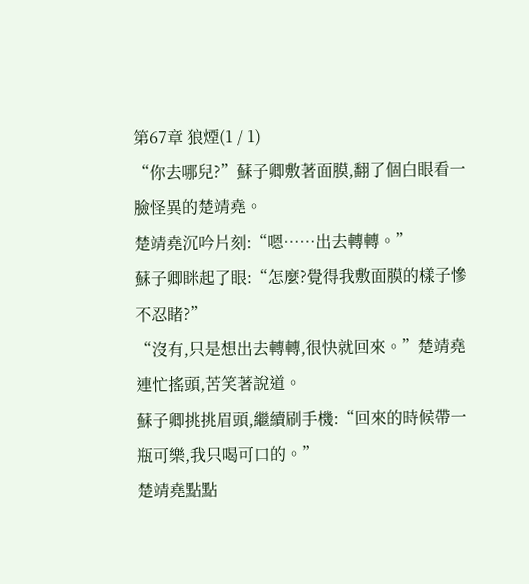第67章 狼煙(1 / 1)
“你去哪兒?”蘇子卿敷著面膜,翻了個白眼看一臉怪異的楚靖堯。
楚靖堯沉吟片刻:“嗯……出去轉轉。”
蘇子卿眯起了眼:“怎麼?覺得我敷面膜的樣子慘不忍睹?”
“沒有,只是想出去轉轉,很快就回來。”楚靖堯連忙搖頭,苦笑著說道。
蘇子卿挑挑眉頭,繼續刷手機:“回來的時候帶一瓶可樂,我只喝可口的。”
楚靖堯點點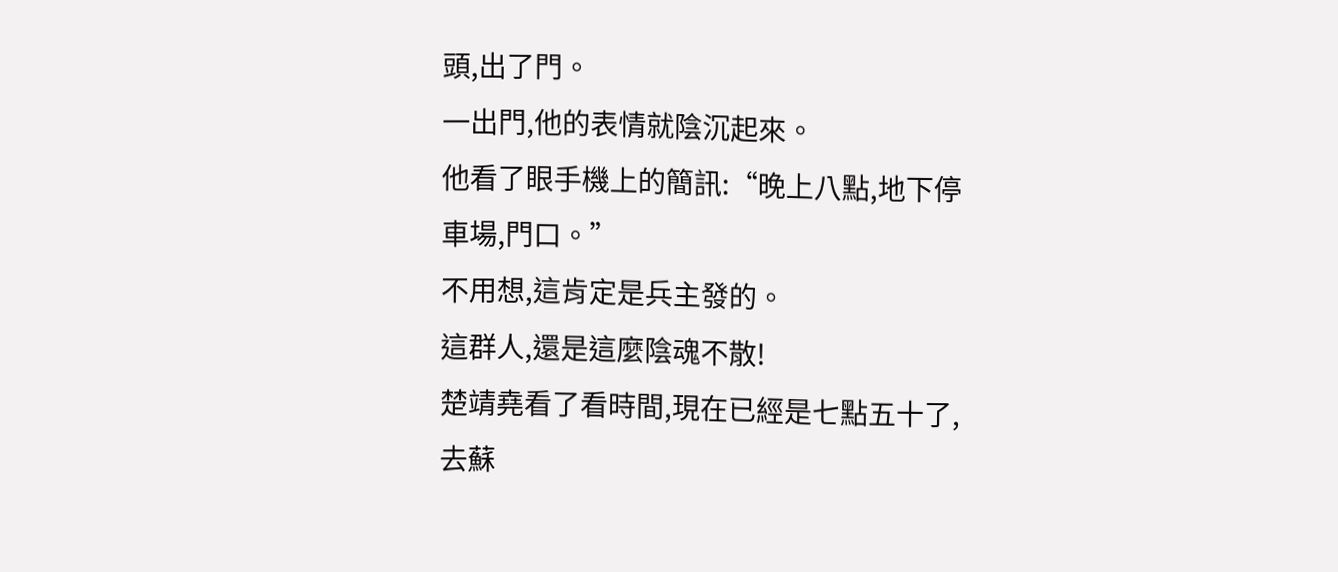頭,出了門。
一出門,他的表情就陰沉起來。
他看了眼手機上的簡訊:“晚上八點,地下停車場,門口。”
不用想,這肯定是兵主發的。
這群人,還是這麼陰魂不散!
楚靖堯看了看時間,現在已經是七點五十了,去蘇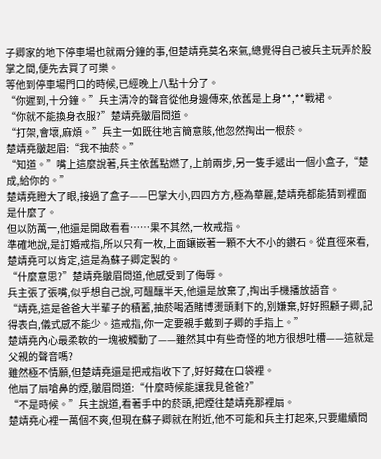子卿家的地下停車場也就兩分鐘的事,但楚靖堯莫名來氣,總覺得自己被兵主玩弄於股掌之間,便先去買了可樂。
等他到停車場門口的時候,已經晚上八點十分了。
“你遲到,十分鐘。”兵主清冷的聲音從他身邊傳來,依舊是上身**,**戰裙。
“你就不能換身衣服?”楚靖堯皺眉問道。
“打架,會壞,麻煩。”兵主一如既往地言簡意賅,他忽然掏出一根菸。
楚靖堯皺起眉:“我不抽菸。”
“知道。”嘴上這麼說著,兵主依舊點燃了,上前兩步,另一隻手遞出一個小盒子,“楚成,給你的。”
楚靖堯瞪大了眼,接過了盒子——巴掌大小,四四方方,極為華麗,楚靖堯都能猜到裡面是什麼了。
但以防萬一,他還是開啟看看……果不其然,一枚戒指。
準確地說,是訂婚戒指,所以只有一枚,上面鑲嵌著一顆不大不小的鑽石。從直徑來看,楚靖堯可以肯定,這是為蘇子卿定製的。
“什麼意思?”楚靖堯皺眉問道,他感受到了侮辱。
兵主張了張嘴,似乎想自己說,可醞釀半天,他還是放棄了,掏出手機播放語音。
“靖堯,這是爸爸大半輩子的積蓄,抽菸喝酒賭博燙頭剩下的,別嫌棄,好好照顧子卿,記得表白,儀式感不能少。這戒指,你一定要親手戴到子卿的手指上。”
楚靖堯內心最柔軟的一塊被觸動了——雖然其中有些奇怪的地方很想吐槽——這就是父親的聲音嗎?
雖然極不情願,但楚靖堯還是把戒指收下了,好好藏在口袋裡。
他扇了扇嗆鼻的煙,皺眉問道:“什麼時候能讓我見爸爸?”
“不是時候。”兵主說道,看著手中的菸頭,把煙往楚靖堯那裡扇。
楚靖堯心裡一萬個不爽,但現在蘇子卿就在附近,他不可能和兵主打起來,只要繼續問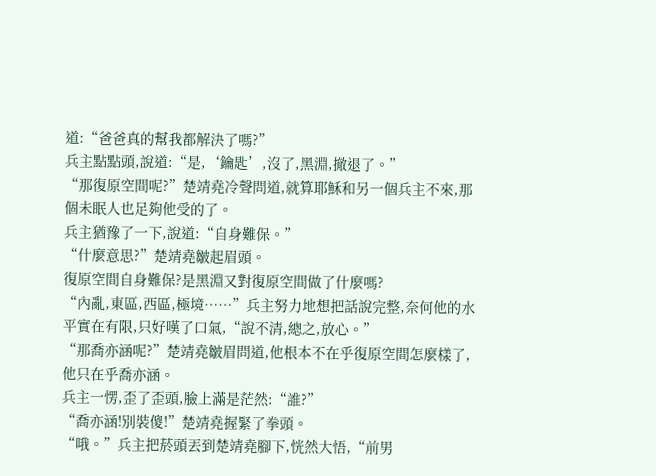道:“爸爸真的幫我都解決了嗎?”
兵主點點頭,說道:“是,‘鑰匙’,沒了,黑淵,撤退了。”
“那復原空間呢?”楚靖堯冷聲問道,就算耶穌和另一個兵主不來,那個未眠人也足夠他受的了。
兵主猶豫了一下,說道:“自身難保。”
“什麼意思?”楚靖堯皺起眉頭。
復原空間自身難保?是黑淵又對復原空間做了什麼嗎?
“內亂,東區,西區,極境……”兵主努力地想把話說完整,奈何他的水平實在有限,只好嘆了口氣,“說不清,總之,放心。”
“那喬亦涵呢?”楚靖堯皺眉問道,他根本不在乎復原空間怎麼樣了,他只在乎喬亦涵。
兵主一愣,歪了歪頭,臉上滿是茫然:“誰?”
“喬亦涵!別裝傻!”楚靖堯握緊了拳頭。
“哦。”兵主把菸頭丟到楚靖堯腳下,恍然大悟,“前男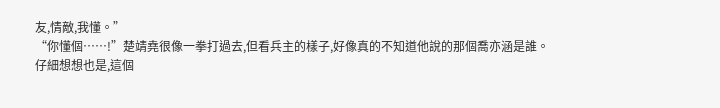友,情敵,我懂。”
“你懂個……!”楚靖堯很像一拳打過去,但看兵主的樣子,好像真的不知道他說的那個喬亦涵是誰。
仔細想想也是,這個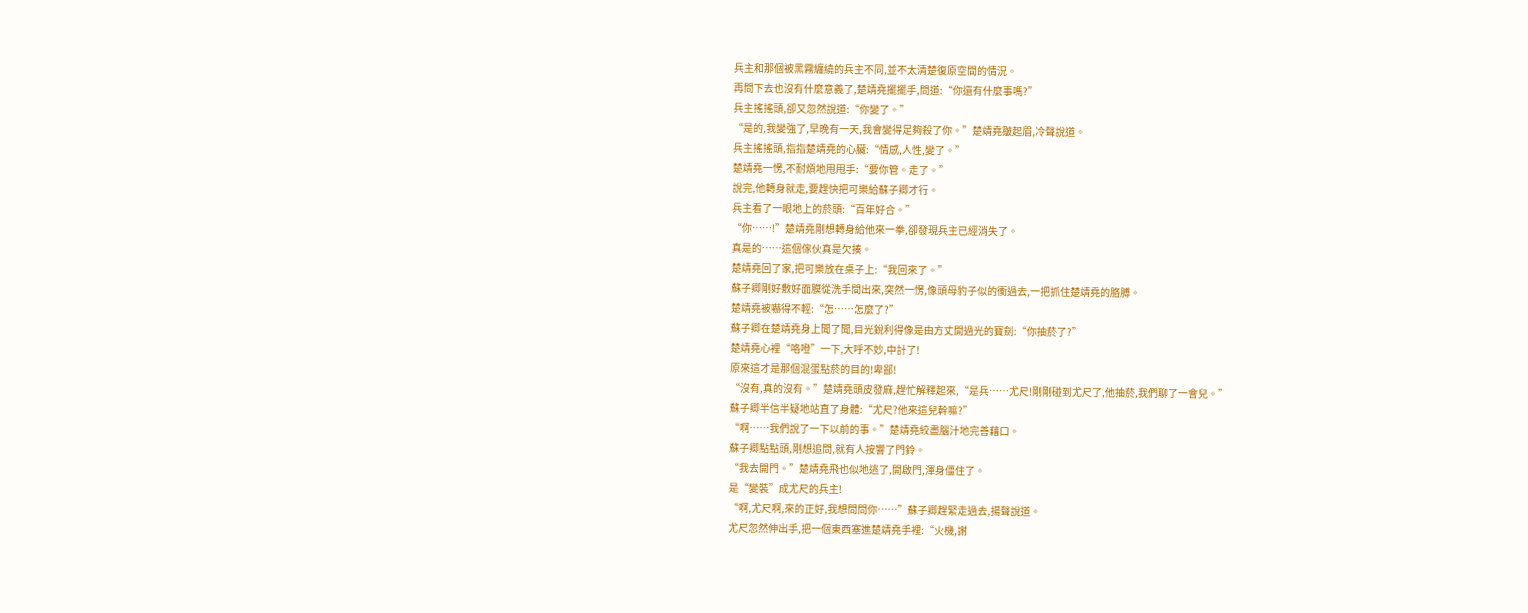兵主和那個被黑霧纏繞的兵主不同,並不太清楚復原空間的情況。
再問下去也沒有什麼意義了,楚靖堯擺擺手,問道:“你還有什麼事嗎?”
兵主搖搖頭,卻又忽然說道:“你變了。”
“是的,我變強了,早晚有一天,我會變得足夠殺了你。”楚靖堯皺起眉,冷聲說道。
兵主搖搖頭,指指楚靖堯的心臟:“情感,人性,變了。”
楚靖堯一愣,不耐煩地甩甩手:“要你管。走了。”
說完,他轉身就走,要趕快把可樂給蘇子卿才行。
兵主看了一眼地上的菸頭:“百年好合。”
“你……!”楚靖堯剛想轉身給他來一拳,卻發現兵主已經消失了。
真是的……這個傢伙真是欠揍。
楚靖堯回了家,把可樂放在桌子上:“我回來了。”
蘇子卿剛好敷好面膜從洗手間出來,突然一愣,像頭母豹子似的衝過去,一把抓住楚靖堯的胳膊。
楚靖堯被嚇得不輕:“怎……怎麼了?”
蘇子卿在楚靖堯身上聞了聞,目光銳利得像是由方丈開過光的寶劍:“你抽菸了?”
楚靖堯心裡“咯噔”一下,大呼不妙,中計了!
原來這才是那個混蛋點菸的目的!卑鄙!
“沒有,真的沒有。”楚靖堯頭皮發麻,趕忙解釋起來,“是兵……尤尺!剛剛碰到尤尺了,他抽菸,我們聊了一會兒。”
蘇子卿半信半疑地站直了身體:“尤尺?他來這兒幹嘛?”
“啊……我們說了一下以前的事。”楚靖堯絞盡腦汁地完善藉口。
蘇子卿點點頭,剛想追問,就有人按響了門鈴。
“我去開門。”楚靖堯飛也似地逃了,開啟門,渾身僵住了。
是“變裝”成尤尺的兵主!
“啊,尤尺啊,來的正好,我想問問你……”蘇子卿趕緊走過去,揚聲說道。
尤尺忽然伸出手,把一個東西塞進楚靖堯手裡:“火機,謝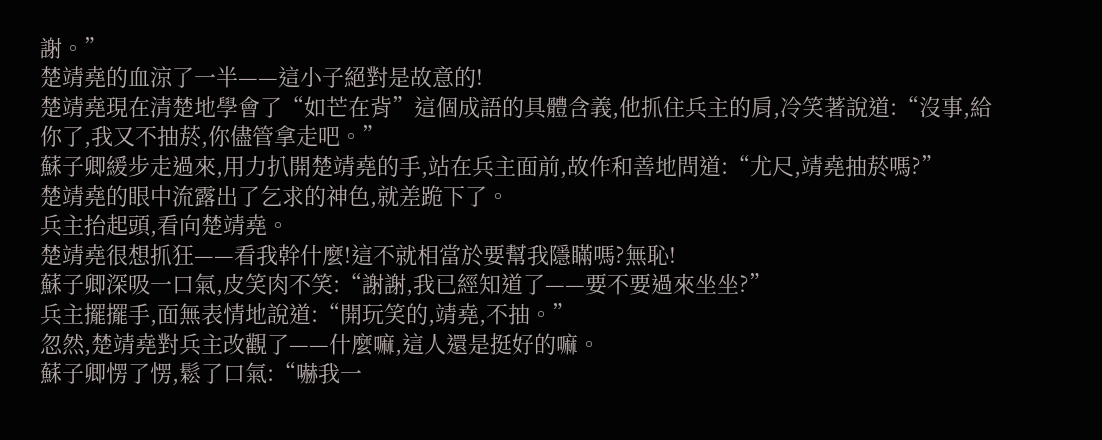謝。”
楚靖堯的血涼了一半——這小子絕對是故意的!
楚靖堯現在清楚地學會了“如芒在背”這個成語的具體含義,他抓住兵主的肩,冷笑著說道:“沒事,給你了,我又不抽菸,你儘管拿走吧。”
蘇子卿緩步走過來,用力扒開楚靖堯的手,站在兵主面前,故作和善地問道:“尤尺,靖堯抽菸嗎?”
楚靖堯的眼中流露出了乞求的神色,就差跪下了。
兵主抬起頭,看向楚靖堯。
楚靖堯很想抓狂——看我幹什麼!這不就相當於要幫我隱瞞嗎?無恥!
蘇子卿深吸一口氣,皮笑肉不笑:“謝謝,我已經知道了——要不要過來坐坐?”
兵主擺擺手,面無表情地說道:“開玩笑的,靖堯,不抽。”
忽然,楚靖堯對兵主改觀了——什麼嘛,這人還是挺好的嘛。
蘇子卿愣了愣,鬆了口氣:“嚇我一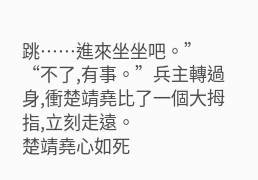跳……進來坐坐吧。”
“不了,有事。”兵主轉過身,衝楚靖堯比了一個大拇指,立刻走遠。
楚靖堯心如死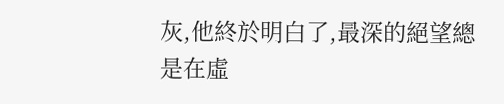灰,他終於明白了,最深的絕望總是在虛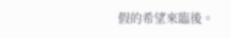假的希望來臨後。